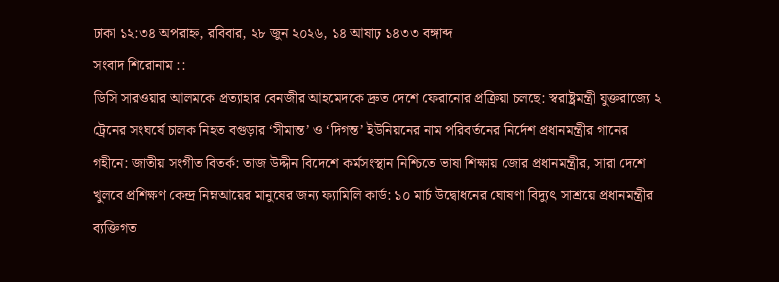ঢাকা ১২:৩৪ অপরাহ্ন, রবিবার, ২৮ জুন ২০২৬, ১৪ আষাঢ় ১৪৩৩ বঙ্গাব্দ
সংবাদ শিরোনাম ::
ডিসি সারওয়ার আলমকে প্রত্যাহার বেনজীর আহমেদকে দ্রুত দেশে ফেরানোর প্রক্রিয়া চলছে: স্বরাষ্ট্রমন্ত্রী যুক্তরাজ্যে ২ ট্রেনের সংঘর্ষে চালক নিহত বগুড়ার ‘সীমান্ত’ ও ‘দিগন্ত’ ইউনিয়নের নাম পরিবর্তনের নির্দেশ প্রধানমন্ত্রীর গানের গহীনে: জাতীয় সংগীত বিতর্ক: তাজ উদ্দীন বিদেশে কর্মসংস্থান নিশ্চিতে ভাষা শিক্ষায় জোর প্রধানমন্ত্রীর, সারা দেশে খুলবে প্রশিক্ষণ কেন্দ্র নিম্নআয়ের মানুষের জন্য ফ্যামিলি কার্ড: ১০ মার্চ উদ্বোধনের ঘোষণা বিদ্যুৎ সাশ্রয়ে প্রধানমন্ত্রীর ব্যক্তিগত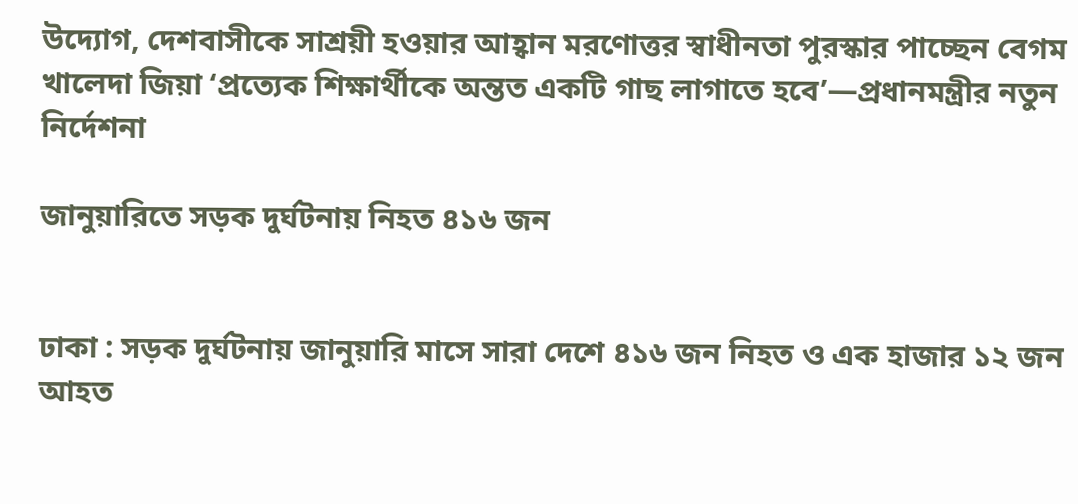উদ্যোগ, দেশবাসীকে সাশ্রয়ী হওয়ার আহ্বান মরণোত্তর স্বাধীনতা পুরস্কার পাচ্ছেন বেগম খালেদা জিয়া ‘প্রত্যেক শিক্ষার্থীকে অন্তত একটি গাছ লাগাতে হবে’—প্রধানমন্ত্রীর নতুন নির্দেশনা

জানুয়ারিতে সড়ক দুর্ঘটনায় নিহত ৪১৬ জন


ঢাকা : সড়ক দুর্ঘটনায় জানুয়ারি মাসে সারা দেশে ৪১৬ জন নিহত ও এক হাজার ১২ জন আহত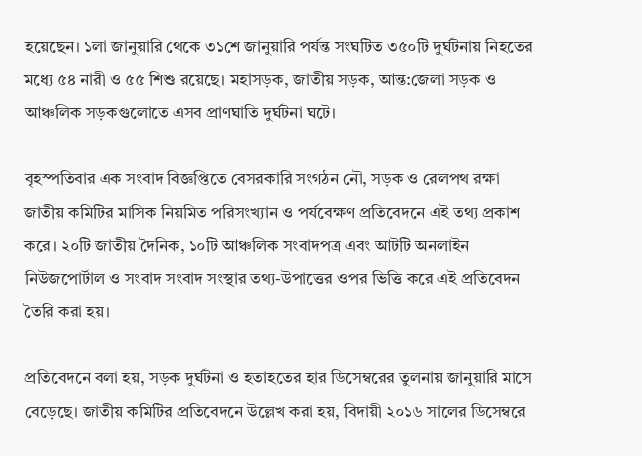হয়েছেন। ১লা জানুয়ারি থেকে ৩১শে জানুয়ারি পর্যন্ত সংঘটিত ৩৫০টি দুর্ঘটনায় নিহতের মধ্যে ৫৪ নারী ও ৫৫ শিশু রয়েছে। মহাসড়ক, জাতীয় সড়ক, আন্ত:জেলা সড়ক ও আঞ্চলিক সড়কগুলোতে এসব প্রাণঘাতি দুর্ঘটনা ঘটে।

বৃহস্পতিবার এক সংবাদ বিজ্ঞপ্তিতে বেসরকারি সংগঠন নৌ, সড়ক ও রেলপথ রক্ষা জাতীয় কমিটির মাসিক নিয়মিত পরিসংখ্যান ও পর্যবেক্ষণ প্রতিবেদনে এই তথ্য প্রকাশ করে। ২০টি জাতীয় দৈনিক, ১০টি আঞ্চলিক সংবাদপত্র এবং আটটি অনলাইন নিউজপোর্টাল ও সংবাদ সংবাদ সংস্থার তথ্য-উপাত্তের ওপর ভিত্তি করে এই প্রতিবেদন তৈরি করা হয়।

প্রতিবেদনে বলা হয়, সড়ক দুর্ঘটনা ও হতাহতের হার ডিসেম্বরের তুলনায় জানুয়ারি মাসে বেড়েছে। জাতীয় কমিটির প্রতিবেদনে উল্লেখ করা হয়, বিদায়ী ২০১৬ সালের ডিসেম্বরে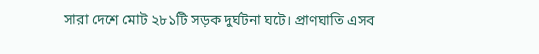সারা দেশে মোট ২৮১টি সড়ক দুর্ঘটনা ঘটে। প্রাণঘাতি এসব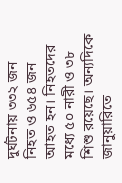দুর্ঘটনায় ৩৩২ জন নিহত ও ৬৫৪ জন আহত হন। নিহতদের মধ্যে ৫০ নারী ও ৩৮ শিশু রয়েছে। অন্যদিকে জানুয়ারিতে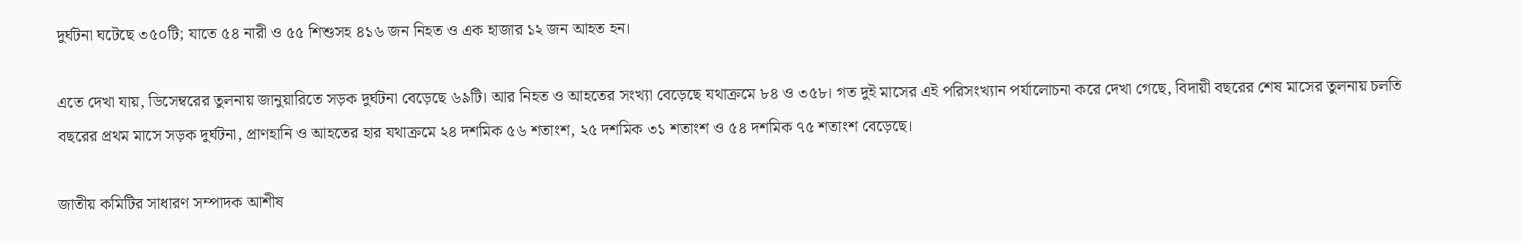দুর্ঘটনা ঘটেছে ৩৫০টি; যাতে ৫৪ নারী ও ৫৫ শিশুসহ ৪১৬ জন নিহত ও এক হাজার ১২ জন আহত হন।

এতে দেখা যায়, ডিসেম্বরের তুলনায় জানুয়ারিতে সড়ক দুর্ঘটনা বেড়েছে ৬৯টি। আর নিহত ও আহতের সংখ্যা বেড়েছে যথাক্রমে ৮৪ ও ৩৫৮। গত দুই মাসের এই পরিসংখ্যান পর্যালোচনা করে দেখা গেছে, বিদায়ী বছরের শেষ মাসের তুলনায় চলতি বছরের প্রথম মাসে সড়ক দুর্ঘটনা, প্রাণহানি ও আহতের হার যথাক্রমে ২৪ দশমিক ৫৬ শতাংশ, ২৫ দশমিক ৩১ শতাংশ ও ৫৪ দশমিক ৭৫ শতাংশ বেড়েছে।

জাতীয় কমিটির সাধারণ সম্পাদক আশীষ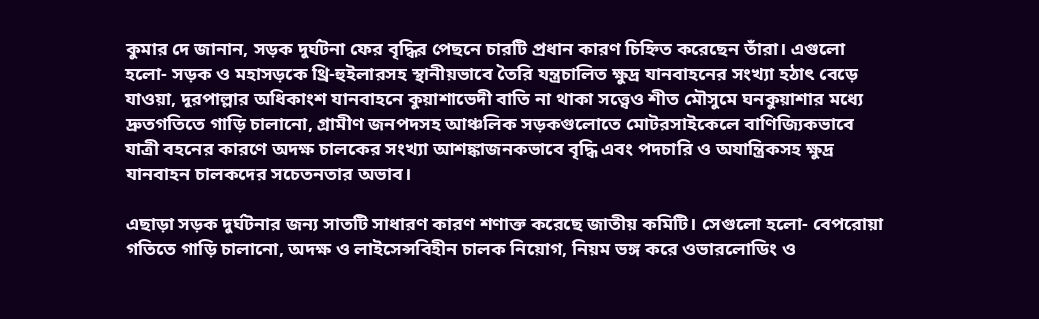কুমার দে জানান, সড়ক দুর্ঘটনা ফের বৃদ্ধির পেছনে চারটি প্রধান কারণ চিহ্নিত করেছেন তাঁরা। এগুলো হলো- সড়ক ও মহাসড়কে থ্রি-হুইলারসহ স্থানীয়ভাবে তৈরি যন্ত্রচালিত ক্ষুদ্র যানবাহনের সংখ্যা হঠাৎ বেড়ে যাওয়া, দূরপাল্লার অধিকাংশ যানবাহনে কুয়াশাভেদী বাতি না থাকা সত্ত্বেও শীত মৌসুমে ঘনকুয়াশার মধ্যে দ্রুতগতিতে গাড়ি চালানো, গ্রামীণ জনপদসহ আঞ্চলিক সড়কগুলোতে মোটরসাইকেলে বাণিজ্যিকভাবে যাত্রী বহনের কারণে অদক্ষ চালকের সংখ্যা আশঙ্কাজনকভাবে বৃদ্ধি এবং পদচারি ও অযান্ত্রিকসহ ক্ষুদ্র যানবাহন চালকদের সচেতনতার অভাব।

এছাড়া সড়ক দুর্ঘটনার জন্য সাতটি সাধারণ কারণ শণাক্ত করেছে জাতীয় কমিটি। সেগুলো হলো- বেপরোয়া গতিতে গাড়ি চালানো, অদক্ষ ও লাইসেন্সবিহীন চালক নিয়োগ, নিয়ম ভঙ্গ করে ওভারলোডিং ও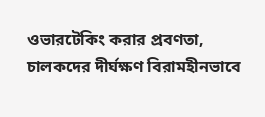ওভারটেকিং করার প্রবণতা, চালকদের দীর্ঘক্ষণ বিরামহীনভাবে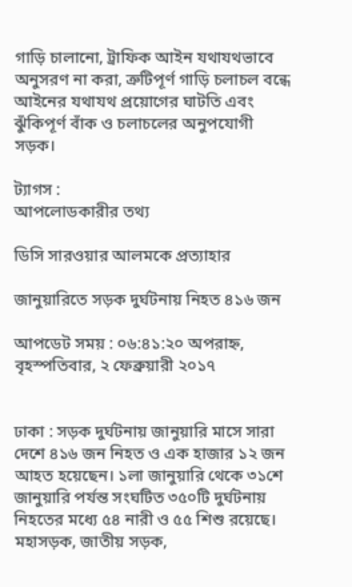গাড়ি চালানো, ট্রাফিক আইন যথাযথভাবে অনুসরণ না করা, ত্রুটিপূর্ণ গাড়ি চলাচল বন্ধে আইনের যথাযথ প্রয়োগের ঘাটতি এবং ঝুঁকিপূর্ণ বাঁক ও চলাচলের অনুপযোগী সড়ক।

ট্যাগস :
আপলোডকারীর তথ্য

ডিসি সারওয়ার আলমকে প্রত্যাহার

জানুয়ারিতে সড়ক দুর্ঘটনায় নিহত ৪১৬ জন

আপডেট সময় : ০৬:৪১:২০ অপরাহ্ন, বৃহস্পতিবার, ২ ফেব্রুয়ারী ২০১৭


ঢাকা : সড়ক দুর্ঘটনায় জানুয়ারি মাসে সারা দেশে ৪১৬ জন নিহত ও এক হাজার ১২ জন আহত হয়েছেন। ১লা জানুয়ারি থেকে ৩১শে জানুয়ারি পর্যন্ত সংঘটিত ৩৫০টি দুর্ঘটনায় নিহতের মধ্যে ৫৪ নারী ও ৫৫ শিশু রয়েছে। মহাসড়ক, জাতীয় সড়ক,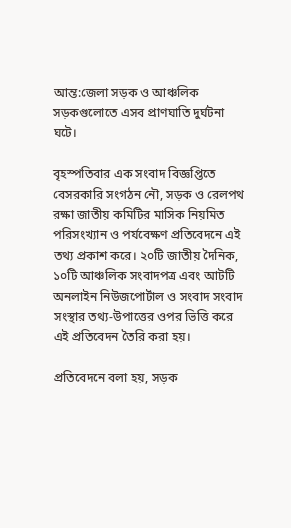আন্ত:জেলা সড়ক ও আঞ্চলিক সড়কগুলোতে এসব প্রাণঘাতি দুর্ঘটনা ঘটে।

বৃহস্পতিবার এক সংবাদ বিজ্ঞপ্তিতে বেসরকারি সংগঠন নৌ, সড়ক ও রেলপথ রক্ষা জাতীয় কমিটির মাসিক নিয়মিত পরিসংখ্যান ও পর্যবেক্ষণ প্রতিবেদনে এই তথ্য প্রকাশ করে। ২০টি জাতীয় দৈনিক, ১০টি আঞ্চলিক সংবাদপত্র এবং আটটি অনলাইন নিউজপোর্টাল ও সংবাদ সংবাদ সংস্থার তথ্য-উপাত্তের ওপর ভিত্তি করে এই প্রতিবেদন তৈরি করা হয়।

প্রতিবেদনে বলা হয়, সড়ক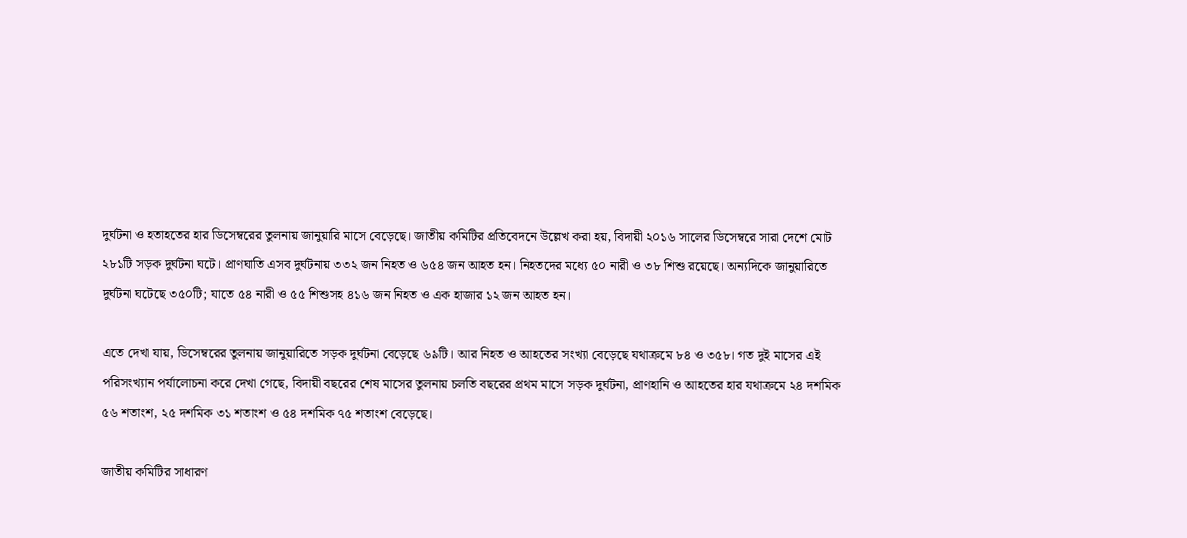দুর্ঘটনা ও হতাহতের হার ডিসেম্বরের তুলনায় জানুয়ারি মাসে বেড়েছে। জাতীয় কমিটির প্রতিবেদনে উল্লেখ করা হয়, বিদায়ী ২০১৬ সালের ডিসেম্বরে সারা দেশে মোট ২৮১টি সড়ক দুর্ঘটনা ঘটে। প্রাণঘাতি এসব দুর্ঘটনায় ৩৩২ জন নিহত ও ৬৫৪ জন আহত হন। নিহতদের মধ্যে ৫০ নারী ও ৩৮ শিশু রয়েছে। অন্যদিকে জানুয়ারিতে দুর্ঘটনা ঘটেছে ৩৫০টি; যাতে ৫৪ নারী ও ৫৫ শিশুসহ ৪১৬ জন নিহত ও এক হাজার ১২ জন আহত হন।

এতে দেখা যায়, ডিসেম্বরের তুলনায় জানুয়ারিতে সড়ক দুর্ঘটনা বেড়েছে ৬৯টি। আর নিহত ও আহতের সংখ্যা বেড়েছে যথাক্রমে ৮৪ ও ৩৫৮। গত দুই মাসের এই পরিসংখ্যান পর্যালোচনা করে দেখা গেছে, বিদায়ী বছরের শেষ মাসের তুলনায় চলতি বছরের প্রথম মাসে সড়ক দুর্ঘটনা, প্রাণহানি ও আহতের হার যথাক্রমে ২৪ দশমিক ৫৬ শতাংশ, ২৫ দশমিক ৩১ শতাংশ ও ৫৪ দশমিক ৭৫ শতাংশ বেড়েছে।

জাতীয় কমিটির সাধারণ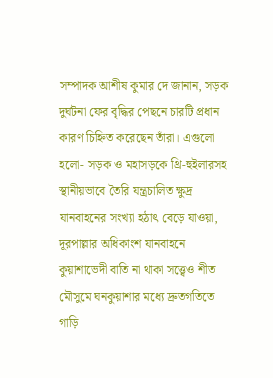সম্পাদক আশীষ কুমার দে জানান, সড়ক দুর্ঘটনা ফের বৃদ্ধির পেছনে চারটি প্রধান কারণ চিহ্নিত করেছেন তাঁরা। এগুলো হলো- সড়ক ও মহাসড়কে থ্রি-হুইলারসহ স্থানীয়ভাবে তৈরি যন্ত্রচালিত ক্ষুদ্র যানবাহনের সংখ্যা হঠাৎ বেড়ে যাওয়া, দূরপাল্লার অধিকাংশ যানবাহনে কুয়াশাভেদী বাতি না থাকা সত্ত্বেও শীত মৌসুমে ঘনকুয়াশার মধ্যে দ্রুতগতিতে গাড়ি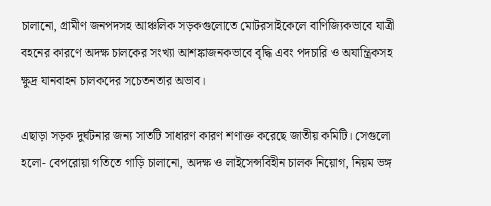চালানো, গ্রামীণ জনপদসহ আঞ্চলিক সড়কগুলোতে মোটরসাইকেলে বাণিজ্যিকভাবে যাত্রী বহনের কারণে অদক্ষ চালকের সংখ্যা আশঙ্কাজনকভাবে বৃদ্ধি এবং পদচারি ও অযান্ত্রিকসহ ক্ষুদ্র যানবাহন চালকদের সচেতনতার অভাব।

এছাড়া সড়ক দুর্ঘটনার জন্য সাতটি সাধারণ কারণ শণাক্ত করেছে জাতীয় কমিটি। সেগুলো হলো- বেপরোয়া গতিতে গাড়ি চালানো, অদক্ষ ও লাইসেন্সবিহীন চালক নিয়োগ, নিয়ম ভঙ্গ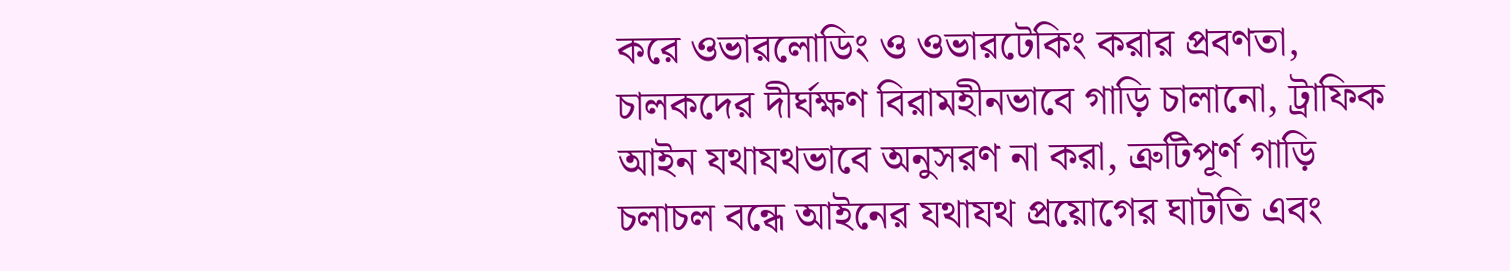করে ওভারলোডিং ও ওভারটেকিং করার প্রবণতা, চালকদের দীর্ঘক্ষণ বিরামহীনভাবে গাড়ি চালানো, ট্রাফিক আইন যথাযথভাবে অনুসরণ না করা, ত্রুটিপূর্ণ গাড়ি চলাচল বন্ধে আইনের যথাযথ প্রয়োগের ঘাটতি এবং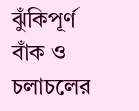ঝুঁকিপূর্ণ বাঁক ও চলাচলের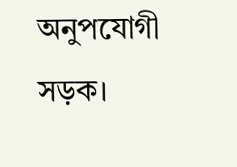অনুপযোগী সড়ক।